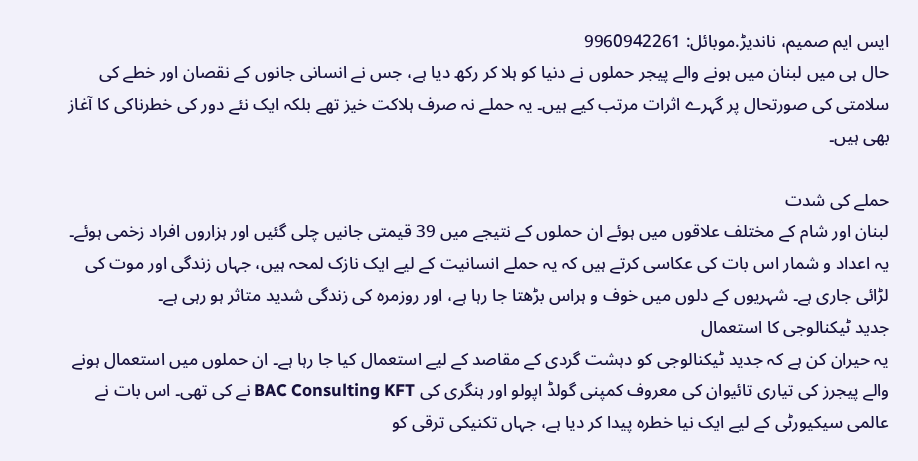ایس ایم صمیم، ناندیڑ.موبائل: 9960942261
حال ہی میں لبنان میں ہونے والے پیجر حملوں نے دنیا کو ہلا کر رکھ دیا ہے، جس نے انسانی جانوں کے نقصان اور خطے کی سلامتی کی صورتحال پر گہرے اثرات مرتب کیے ہیں۔ یہ حملے نہ صرف ہلاکت خیز تھے بلکہ ایک نئے دور کی خطرناکی کا آغاز بھی ہیں۔

حملے کی شدت
لبنان اور شام کے مختلف علاقوں میں ہوئے ان حملوں کے نتیجے میں 39 قیمتی جانیں چلی گئیں اور ہزاروں افراد زخمی ہوئے۔ یہ اعداد و شمار اس بات کی عکاسی کرتے ہیں کہ یہ حملے انسانیت کے لیے ایک نازک لمحہ ہیں، جہاں زندگی اور موت کی لڑائی جاری ہے۔ شہریوں کے دلوں میں خوف و ہراس بڑھتا جا رہا ہے، اور روزمرہ کی زندگی شدید متاثر ہو رہی ہے۔
جدید ٹیکنالوجی کا استعمال
یہ حیران کن ہے کہ جدید ٹیکنالوجی کو دہشت گردی کے مقاصد کے لیے استعمال کیا جا رہا ہے۔ ان حملوں میں استعمال ہونے والے پیجرز کی تیاری تائیوان کی معروف کمپنی گولڈ اپولو اور ہنگری کی BAC Consulting KFT نے کی تھی۔ اس بات نے عالمی سیکیورٹی کے لیے ایک نیا خطرہ پیدا کر دیا ہے، جہاں تکنیکی ترقی کو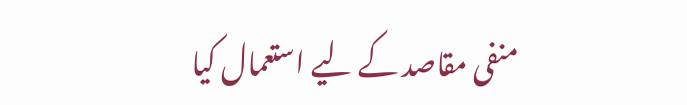منفی مقاصد کے لیے استعمال کیا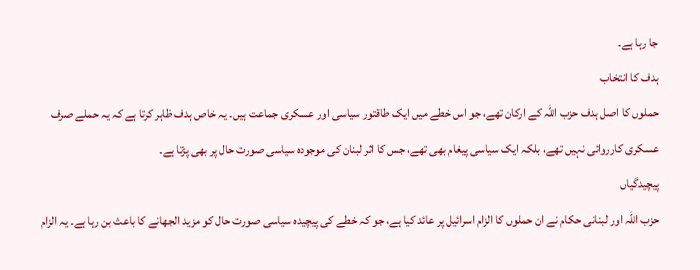جا رہا ہے۔
ہدف کا انتخاب
حملوں کا اصل ہدف حزب اللہ کے ارکان تھے، جو اس خطے میں ایک طاقتور سیاسی اور عسکری جماعت ہیں۔ یہ خاص ہدف ظاہر کرتا ہے کہ یہ حملے صرف عسکری کارروائی نہیں تھے، بلکہ ایک سیاسی پیغام بھی تھے، جس کا اثر لبنان کی موجودہ سیاسی صورت حال پر بھی پڑتا ہے۔
پیچیدگیاں
حزب اللہ اور لبنانی حکام نے ان حملوں کا الزام اسرائیل پر عائد کیا ہے، جو کہ خطے کی پیچیدہ سیاسی صورت حال کو مزید الجھانے کا باعث بن رہا ہے۔ یہ الزام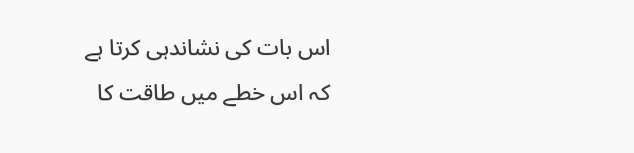اس بات کی نشاندہی کرتا ہے کہ اس خطے میں طاقت کا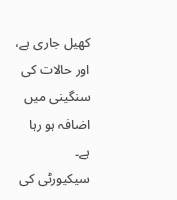کھیل جاری ہے، اور حالات کی سنگینی میں اضافہ ہو رہا ہے۔
سیکیورٹی کی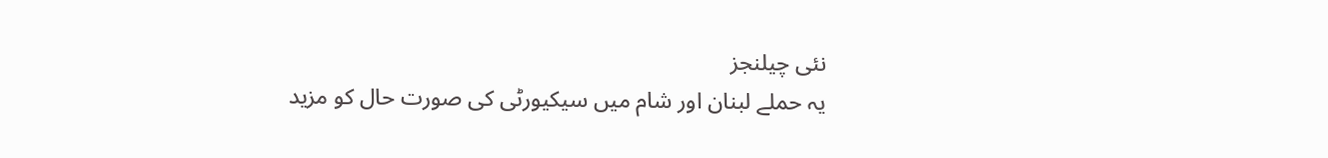نئی چیلنجز
یہ حملے لبنان اور شام میں سیکیورٹی کی صورت حال کو مزید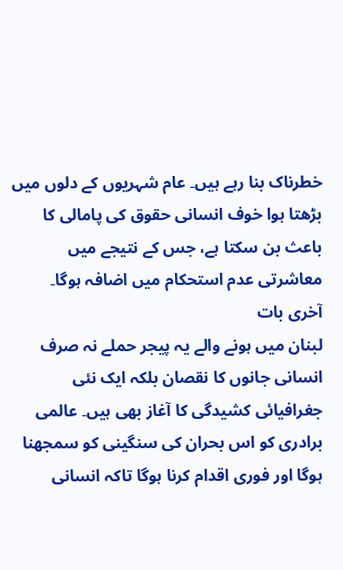خطرناک بنا رہے ہیں۔ عام شہریوں کے دلوں میں بڑھتا ہوا خوف انسانی حقوق کی پامالی کا باعث بن سکتا ہے، جس کے نتیجے میں معاشرتی عدم استحکام میں اضافہ ہوگا۔
آخری بات
لبنان میں ہونے والے یہ پیجر حملے نہ صرف انسانی جانوں کا نقصان بلکہ ایک نئی جغرافیائی کشیدگی کا آغاز بھی ہیں۔ عالمی برادری کو اس بحران کی سنگینی کو سمجھنا ہوگا اور فوری اقدام کرنا ہوگا تاکہ انسانی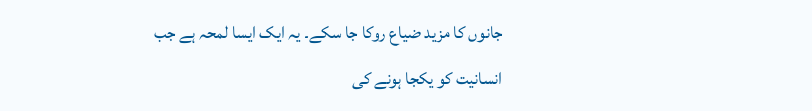جانوں کا مزید ضیاع روکا جا سکے۔ یہ ایک ایسا لمحہ ہے جب انسانیت کو یکجا ہونے کی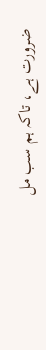ضرورت ہے، تاکہ ہم سب مل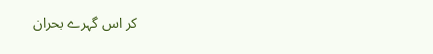کر اس گہرے بحران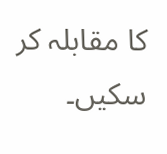کا مقابلہ کر سکیں۔